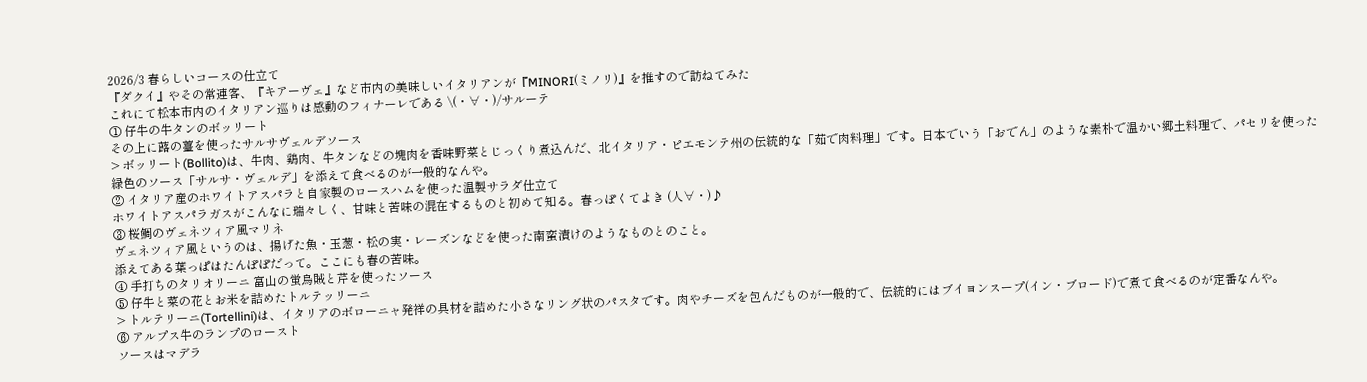2026/3 春らしいコースの仕立て
『ダクイ』やその常連客、『キアーヴェ』など市内の美味しいイタリアンが『MINORI(ミノリ)』を推すので訪ねてみた
これにて松本市内のイタリアン巡りは感動のフィナーレである \(・∀・)/サルーテ
① 仔牛の牛タンのボッリート
その上に蕗の薹を使ったサルサヴェルデソース
> ボッリート(Bollito)は、牛肉、鶏肉、牛タンなどの塊肉を香味野菜とじっくり煮込んだ、北イタリア・ピエモンテ州の伝統的な「茹で肉料理」です。日本でいう「おでん」のような素朴で温かい郷土料理で、パセリを使った緑色のソース「サルサ・ヴェルデ」を添えて食べるのが一般的なんや。
② イタリア産のホワイトアスパラと自家製のロースハムを使った温製サラダ仕立て
ホワイトアスパラガスがこんなに瑞々しく、甘味と苦味の混在するものと初めて知る。春っぽくてよき (人∀・)♪
③ 桜鯛のヴェネツィア風マリネ
ヴェネツィア風というのは、揚げた魚・玉葱・松の実・レーズンなどを使った南蛮漬けのようなものとのこと。
添えてある葉っぱはたんぽぽだって。ここにも春の苦味。
④ 手打ちのタリオリーニ 富山の蛍烏賊と芹を使ったソース
⑤ 仔牛と菜の花とお米を詰めたトルテッリーニ
> トルテリーニ(Tortellini)は、イタリアのボローニャ発祥の具材を詰めた小さなリング状のパスタです。肉やチーズを包んだものが一般的で、伝統的にはブイヨンスープ(イン・ブロード)で煮て食べるのが定番なんや。
⑥ アルプス牛のランプのロースト
ソースはマデラ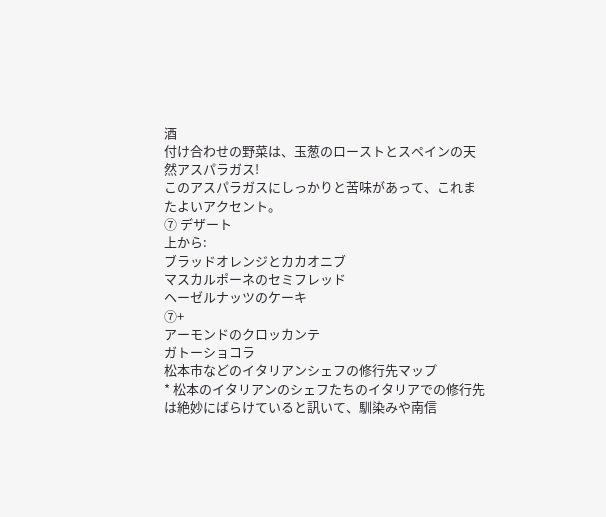酒
付け合わせの野菜は、玉葱のローストとスペインの天然アスパラガス!
このアスパラガスにしっかりと苦味があって、これまたよいアクセント。
⑦ デザート
上から:
ブラッドオレンジとカカオニブ
マスカルポーネのセミフレッド
ヘーゼルナッツのケーキ
⑦+
アーモンドのクロッカンテ
ガトーショコラ
松本市などのイタリアンシェフの修行先マップ
* 松本のイタリアンのシェフたちのイタリアでの修行先は絶妙にばらけていると訊いて、馴染みや南信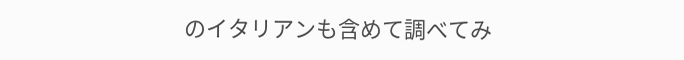のイタリアンも含めて調べてみ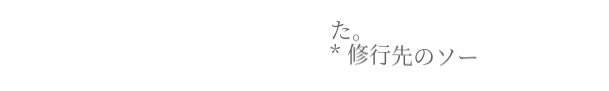た。
* 修行先のソー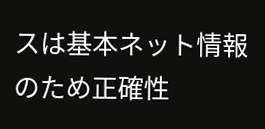スは基本ネット情報のため正確性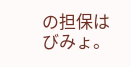の担保はびみょ。